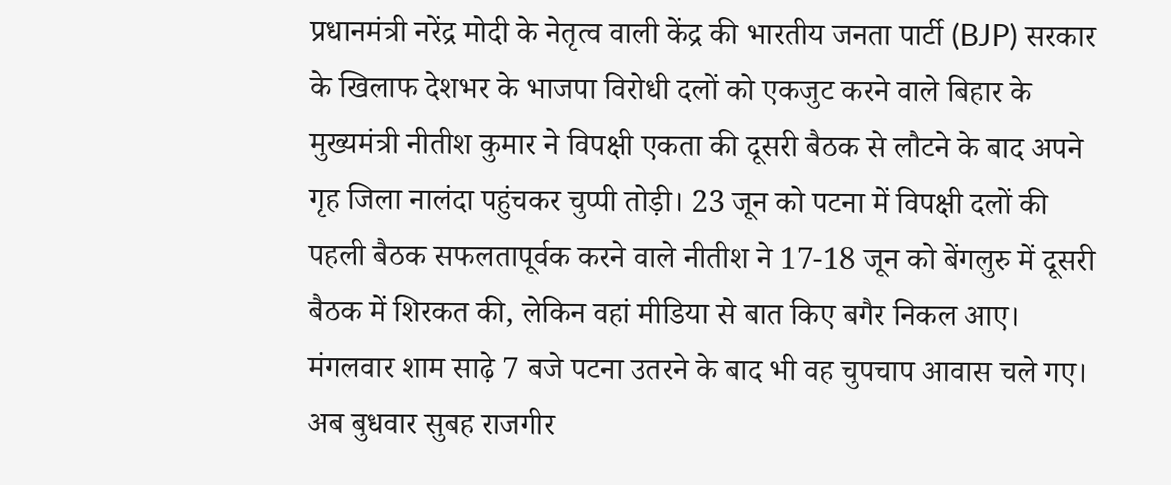प्रधानमंत्री नरेंद्र मोदी के नेतृत्व वाली केंद्र की भारतीय जनता पार्टी (BJP) सरकार के खिलाफ देशभर के भाजपा विरोधी दलों को एकजुट करने वाले बिहार के मुख्यमंत्री नीतीश कुमार ने विपक्षी एकता की दूसरी बैठक से लौटने के बाद अपने गृह जिला नालंदा पहुंचकर चुप्पी तोड़ी। 23 जून को पटना में विपक्षी दलों की पहली बैठक सफलतापूर्वक करने वाले नीतीश ने 17-18 जून को बेंगलुरु में दूसरी बैठक में शिरकत की, लेकिन वहां मीडिया से बात किए बगैर निकल आए। मंगलवार शाम साढ़े 7 बजे पटना उतरने के बाद भी वह चुपचाप आवास चले गए। अब बुधवार सुबह राजगीर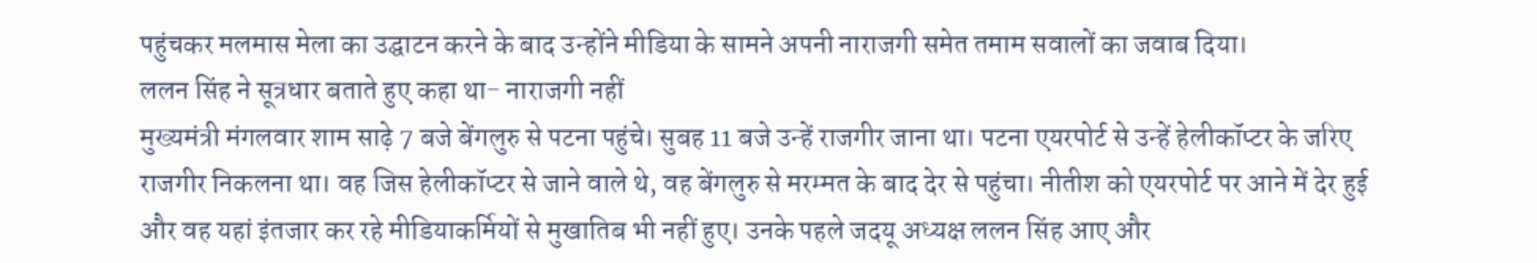पहुंचकर मलमास मेला का उद्घाटन करने के बाद उन्होंने मीडिया के सामने अपनी नाराजगी समेत तमाम सवालों का जवाब दिया।
ललन सिंह ने सूत्रधार बताते हुए कहा था- नाराजगी नहीं
मुख्यमंत्री मंगलवार शाम साढ़े 7 बजे बेंगलुरु से पटना पहुंचे। सुबह 11 बजे उन्हें राजगीर जाना था। पटना एयरपोर्ट से उन्हें हेलीकॉप्टर के जरिए राजगीर निकलना था। वह जिस हेलीकॉप्टर से जाने वाले थे, वह बेंगलुरु से मरम्मत के बाद देर से पहुंचा। नीतीश को एयरपोर्ट पर आने में देर हुई और वह यहां इंतजार कर रहे मीडियाकर्मियों से मुखातिब भी नहीं हुए। उनके पहले जदयू अध्यक्ष ललन सिंह आए और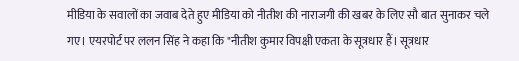मीडिया के सवालों का जवाब देते हुए मीडिया को नीतीश की नाराजगी की खबर के लिए सौ बात सुनाकर चले गए। एयरपोर्ट पर ललन सिंह ने कहा कि "नीतीश कुमार विपक्षी एकता के सूत्रधार हैं। सूत्रधार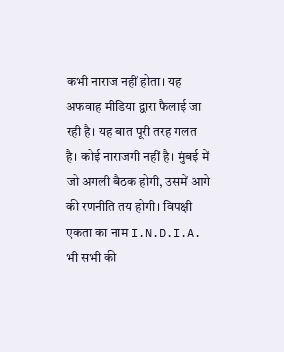कभी नाराज नहीं होता। यह अफवाह मीडिया द्वारा फैलाई जा रही है। यह बात पूरी तरह गलत है। कोई नाराजगी नहीं है। मुंबई में जो अगली बैठक होगी, उसमें आगे की रणनीति तय होगी। विपक्षी एकता का नाम I.N.D.I.A. भी सभी की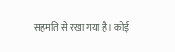सहमति से रखा गया है। कोई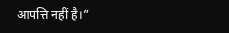आपत्ति नहीं है।”